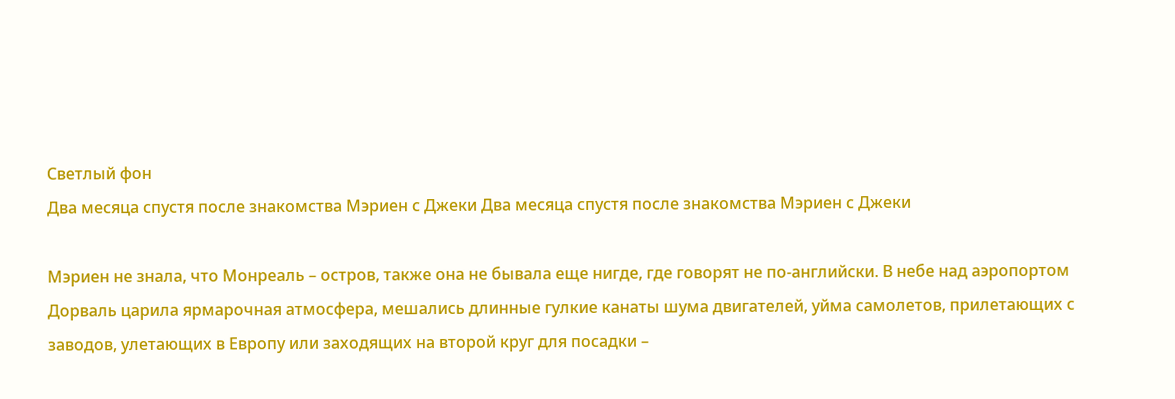Светлый фон
Два месяца спустя после знакомства Мэриен с Джеки Два месяца спустя после знакомства Мэриен с Джеки

Мэриен не знала, что Монреаль – остров, также она не бывала еще нигде, где говорят не по-английски. В небе над аэропортом Дорваль царила ярмарочная атмосфера, мешались длинные гулкие канаты шума двигателей, уйма самолетов, прилетающих с заводов, улетающих в Европу или заходящих на второй круг для посадки –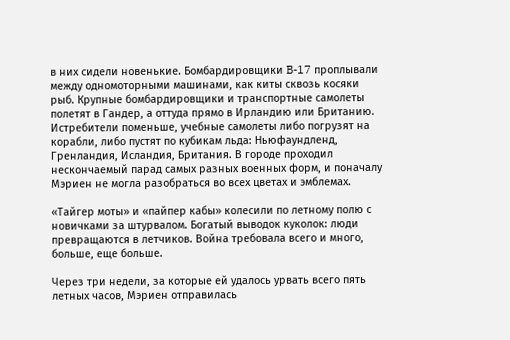в них сидели новенькие. Бомбардировщики B-17 проплывали между одномоторными машинами, как киты сквозь косяки рыб. Крупные бомбардировщики и транспортные самолеты полетят в Гандер, а оттуда прямо в Ирландию или Британию. Истребители поменьше, учебные самолеты либо погрузят на корабли, либо пустят по кубикам льда: Ньюфаундленд, Гренландия, Исландия, Британия. В городе проходил нескончаемый парад самых разных военных форм, и поначалу Мэриен не могла разобраться во всех цветах и эмблемах.

«Тайгер моты» и «пайпер кабы» колесили по летному полю с новичками за штурвалом. Богатый выводок куколок: люди превращаются в летчиков. Война требовала всего и много, больше, еще больше.

Через три недели, за которые ей удалось урвать всего пять летных часов, Мэриен отправилась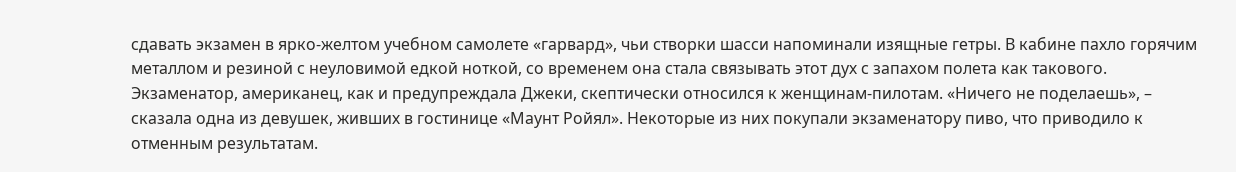сдавать экзамен в ярко-желтом учебном самолете «гарвард», чьи створки шасси напоминали изящные гетры. В кабине пахло горячим металлом и резиной с неуловимой едкой ноткой, со временем она стала связывать этот дух с запахом полета как такового. Экзаменатор, американец, как и предупреждала Джеки, скептически относился к женщинам-пилотам. «Ничего не поделаешь», – сказала одна из девушек, живших в гостинице «Маунт Ройял». Некоторые из них покупали экзаменатору пиво, что приводило к отменным результатам.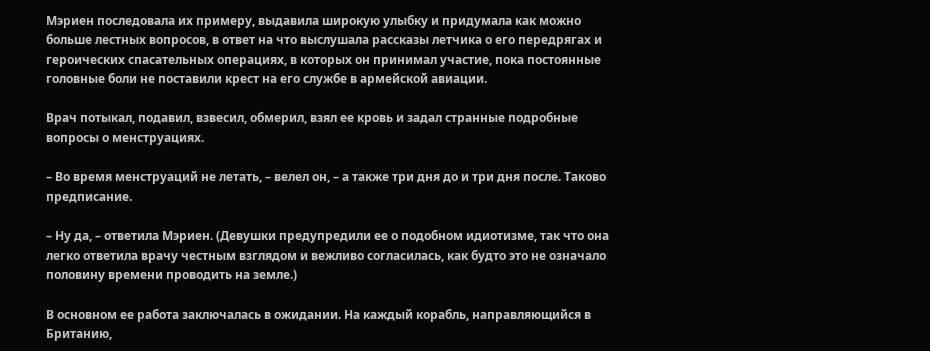Мэриен последовала их примеру, выдавила широкую улыбку и придумала как можно больше лестных вопросов, в ответ на что выслушала рассказы летчика о его передрягах и героических спасательных операциях, в которых он принимал участие, пока постоянные головные боли не поставили крест на его службе в армейской авиации.

Врач потыкал, подавил, взвесил, обмерил, взял ее кровь и задал странные подробные вопросы о менструациях.

– Во время менструаций не летать, – велел он, – а также три дня до и три дня после. Таково предписание.

– Ну да, – ответила Мэриен. (Девушки предупредили ее о подобном идиотизме, так что она легко ответила врачу честным взглядом и вежливо согласилась, как будто это не означало половину времени проводить на земле.)

В основном ее работа заключалась в ожидании. На каждый корабль, направляющийся в Британию,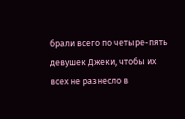брали всего по четыре-пять девушек Джеки, чтобы их всех не разнесло в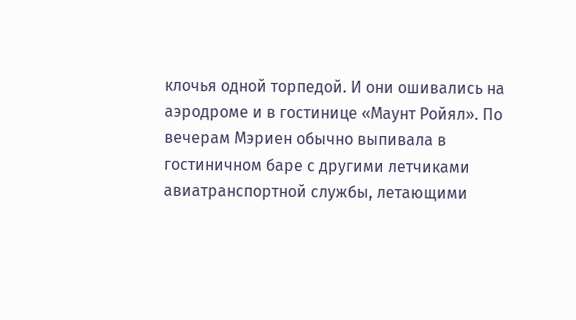клочья одной торпедой. И они ошивались на аэродроме и в гостинице «Маунт Ройял». По вечерам Мэриен обычно выпивала в гостиничном баре с другими летчиками авиатранспортной службы, летающими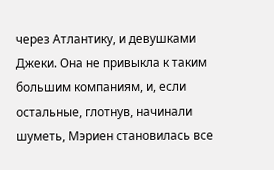через Атлантику, и девушками Джеки. Она не привыкла к таким большим компаниям, и, если остальные, глотнув, начинали шуметь, Мэриен становилась все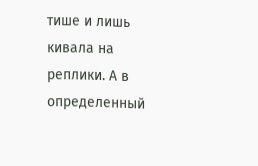тише и лишь кивала на реплики. А в определенный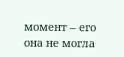момент – его она не могла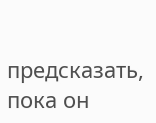предсказать, пока он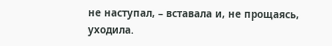не наступал, – вставала и, не прощаясь, уходила.